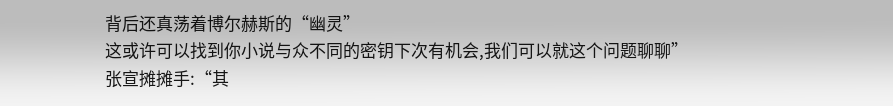背后还真荡着博尔赫斯的“幽灵”
这或许可以找到你小说与众不同的密钥下次有机会,我们可以就这个问题聊聊”
张宣摊摊手:“其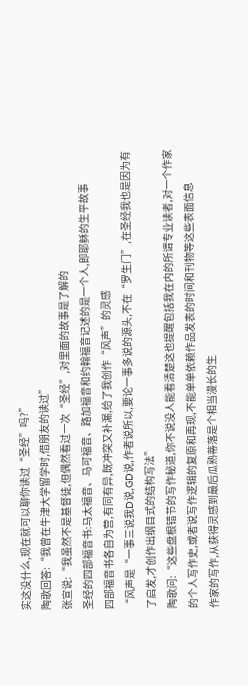实这没什么,现在就可以聊你读过“圣经”吗?”
陶歌回答:“我曾在牛津大学留学时,借朋友的读过”
张宣说:“我虽然不是基督徒,但偶然看过一次“圣经”,对里面的故事是了解的
圣经的四部福音书:马太福音、马可福音、路加福音和约翰福音记述的是一个人,即耶稣的生平故事
四部福音书各自为营,有同有异,既冲突又补漏,给了我创作“风声”的灵感
“风声是“一事三说我D说,GD说,作者说所以,要论一事多说的源头,不在“罗生门”,在圣经我也是因为有了启发,才创作出纲目式的结构写法”
陶歌问:“这些盘根错节的写作秘道,你不说没人能看清楚这也提醒包括我在内的所谓专业读者,对一个作家的个人写作史,或者说写作逻辑的复原和再现,不能单单依赖作品发表的时间和刊物等这些表面信息
作家的写作,从获得灵感到最后瓜熟蒂落是个相当漫长的生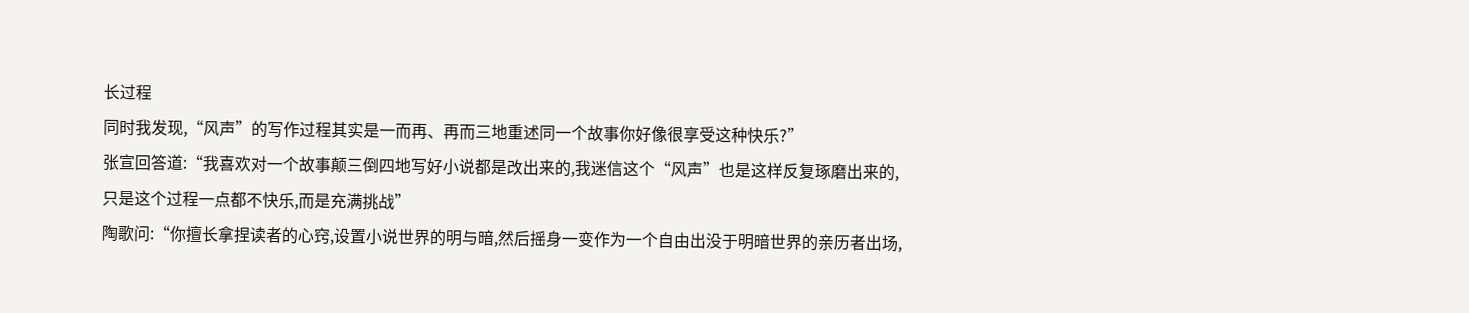长过程
同时我发现,“风声”的写作过程其实是一而再、再而三地重述同一个故事你好像很享受这种快乐?”
张宣回答道:“我喜欢对一个故事颠三倒四地写好小说都是改出来的,我迷信这个“风声”也是这样反复琢磨出来的,只是这个过程一点都不快乐,而是充满挑战”
陶歌问:“你擅长拿捏读者的心窍,设置小说世界的明与暗,然后摇身一变作为一个自由出没于明暗世界的亲历者出场,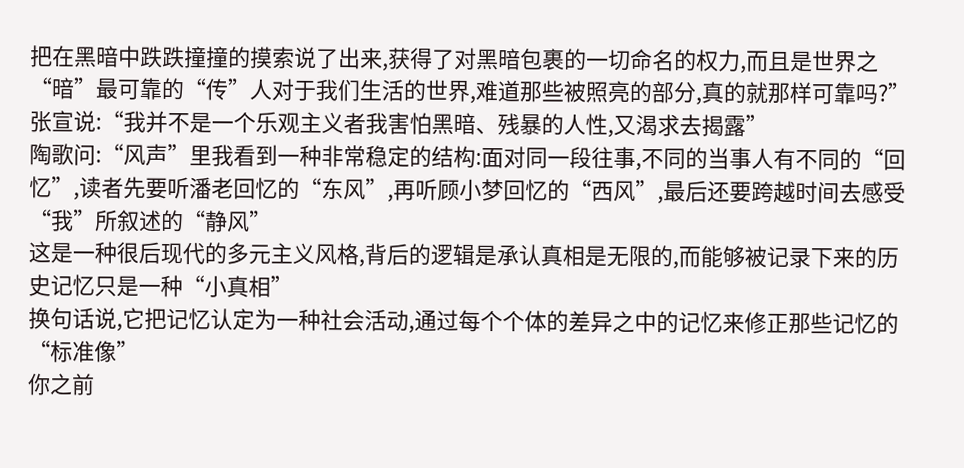把在黑暗中跌跌撞撞的摸索说了出来,获得了对黑暗包裹的一切命名的权力,而且是世界之“暗”最可靠的“传”人对于我们生活的世界,难道那些被照亮的部分,真的就那样可靠吗?”
张宣说:“我并不是一个乐观主义者我害怕黑暗、残暴的人性,又渴求去揭露”
陶歌问:“风声”里我看到一种非常稳定的结构:面对同一段往事,不同的当事人有不同的“回忆”,读者先要听潘老回忆的“东风”,再听顾小梦回忆的“西风”,最后还要跨越时间去感受“我”所叙述的“静风”
这是一种很后现代的多元主义风格,背后的逻辑是承认真相是无限的,而能够被记录下来的历史记忆只是一种“小真相”
换句话说,它把记忆认定为一种社会活动,通过每个个体的差异之中的记忆来修正那些记忆的“标准像”
你之前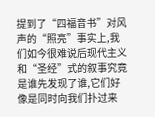提到了“四福音书”对风声的“照亮”事实上,我们如今很难说后现代主义和“圣经”式的叙事究竟是谁先发现了谁,它们好像是同时向我们扑过来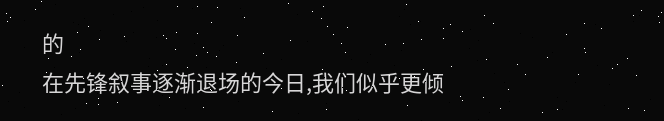的
在先锋叙事逐渐退场的今日,我们似乎更倾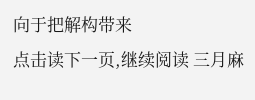向于把解构带来
点击读下一页,继续阅读 三月麻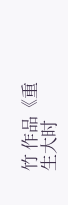竹 作品《重生大时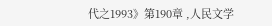代之1993》第190章 ,人民文学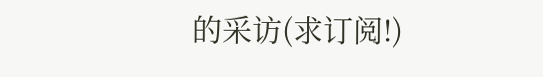的采访(求订阅!)